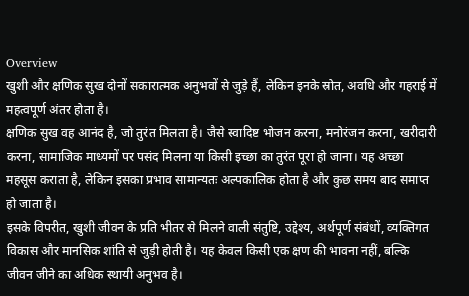Overview
खुशी और क्षणिक सुख दोनों सकारात्मक अनुभवों से जुड़े हैं, लेकिन इनके स्रोत, अवधि और गहराई में महत्वपूर्ण अंतर होता है।
क्षणिक सुख वह आनंद है, जो तुरंत मिलता है। जैसे स्वादिष्ट भोजन करना, मनोरंजन करना, खरीदारी करना, सामाजिक माध्यमों पर पसंद मिलना या किसी इच्छा का तुरंत पूरा हो जाना। यह अच्छा महसूस कराता है, लेकिन इसका प्रभाव सामान्यतः अल्पकालिक होता है और कुछ समय बाद समाप्त हो जाता है।
इसके विपरीत, खुशी जीवन के प्रति भीतर से मिलने वाली संतुष्टि, उद्देश्य, अर्थपूर्ण संबंधों, व्यक्तिगत विकास और मानसिक शांति से जुड़ी होती है। यह केवल किसी एक क्षण की भावना नहीं, बल्कि जीवन जीने का अधिक स्थायी अनुभव है।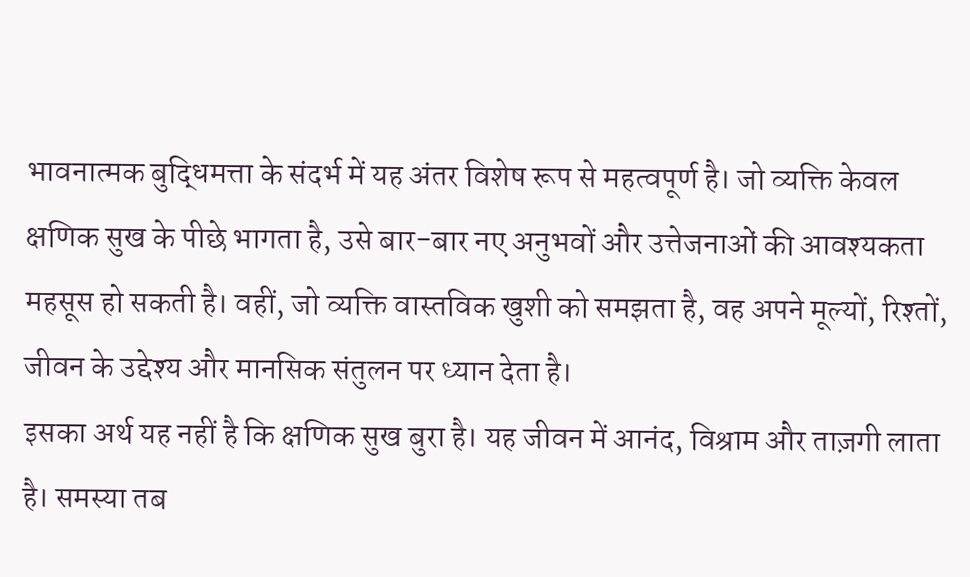भावनात्मक बुद्धिमत्ता के संदर्भ में यह अंतर विशेष रूप से महत्वपूर्ण है। जो व्यक्ति केवल क्षणिक सुख के पीछे भागता है, उसे बार-बार नए अनुभवों और उत्तेजनाओं की आवश्यकता महसूस हो सकती है। वहीं, जो व्यक्ति वास्तविक खुशी को समझता है, वह अपने मूल्यों, रिश्तों, जीवन के उद्देश्य और मानसिक संतुलन पर ध्यान देता है।
इसका अर्थ यह नहीं है कि क्षणिक सुख बुरा है। यह जीवन में आनंद, विश्राम और ताज़गी लाता है। समस्या तब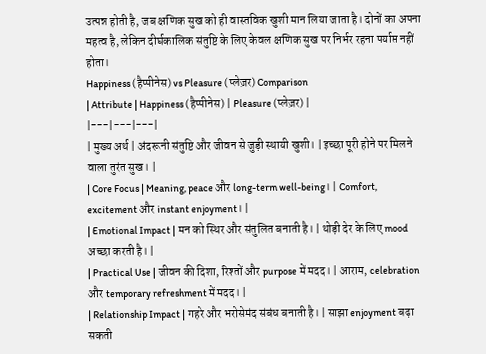उत्पन्न होती है, जब क्षणिक सुख को ही वास्तविक खुशी मान लिया जाता है। दोनों का अपना महत्व है, लेकिन दीर्घकालिक संतुष्टि के लिए केवल क्षणिक सुख पर निर्भर रहना पर्याप्त नहीं होता।
Happiness (हैप्पीनेस) vs Pleasure (प्लेज़र) Comparison
| Attribute | Happiness (हैप्पीनेस) | Pleasure (प्लेज़र) |
|---|---|---|
| मुख्य अर्थ | अंदरूनी संतुष्टि और जीवन से जुड़ी स्थायी खुशी। | इच्छा पूरी होने पर मिलने वाला तुरंत सुख। |
| Core Focus | Meaning, peace और long-term well-being। | Comfort, excitement और instant enjoyment। |
| Emotional Impact | मन को स्थिर और संतुलित बनाती है। | थोड़ी देर के लिए mood अच्छा करती है। |
| Practical Use | जीवन की दिशा, रिश्तों और purpose में मदद। | आराम, celebration और temporary refreshment में मदद। |
| Relationship Impact | गहरे और भरोसेमंद संबंध बनाती है। | साझा enjoyment बढ़ा सकती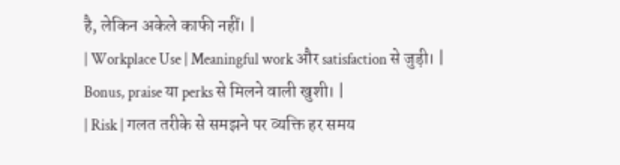है, लेकिन अकेले काफी नहीं। |
| Workplace Use | Meaningful work और satisfaction से जुड़ी। | Bonus, praise या perks से मिलने वाली खुशी। |
| Risk | गलत तरीके से समझने पर व्यक्ति हर समय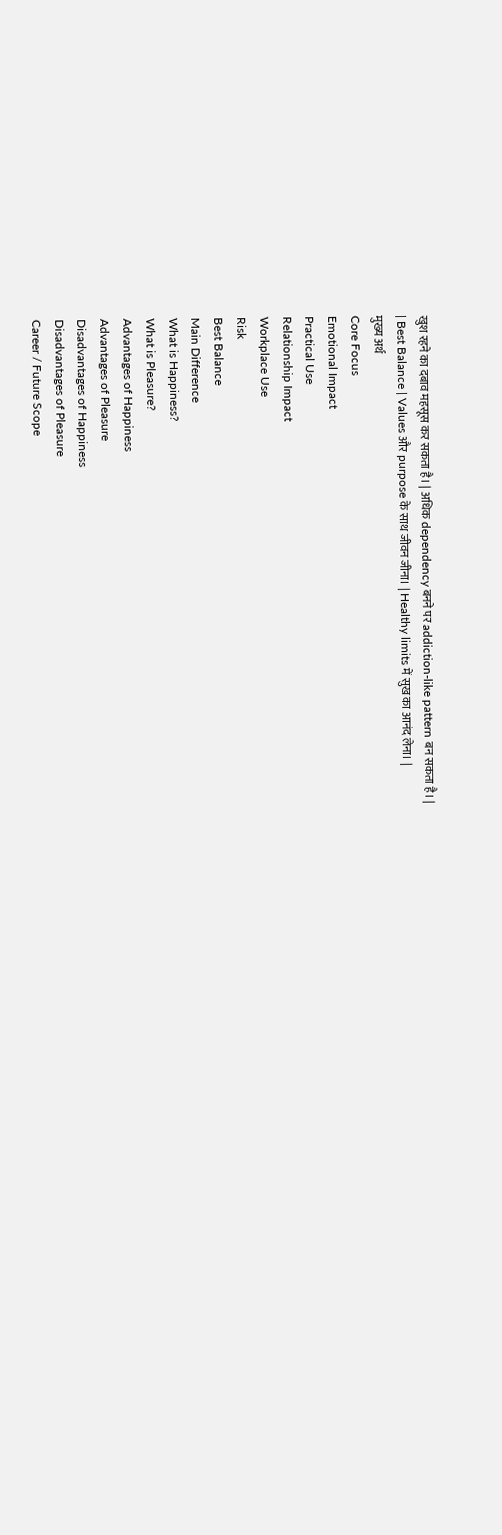खुश रहने का दबाव महसूस कर सकता है। | अधिक dependency बनने पर addiction-like pattern बन सकता है। |
| Best Balance | Values और purpose के साथ जीवन जीना। | Healthy limits में सुख का आनंद लेना। |
मुख्य अर्थ
Core Focus
Emotional Impact
Practical Use
Relationship Impact
Workplace Use
Risk
Best Balance
Main Difference
What is Happiness?
What is Pleasure?
Advantages of Happiness
Advantages of Pleasure
Disadvantages of Happiness
Disadvantages of Pleasure
Career / Future Scope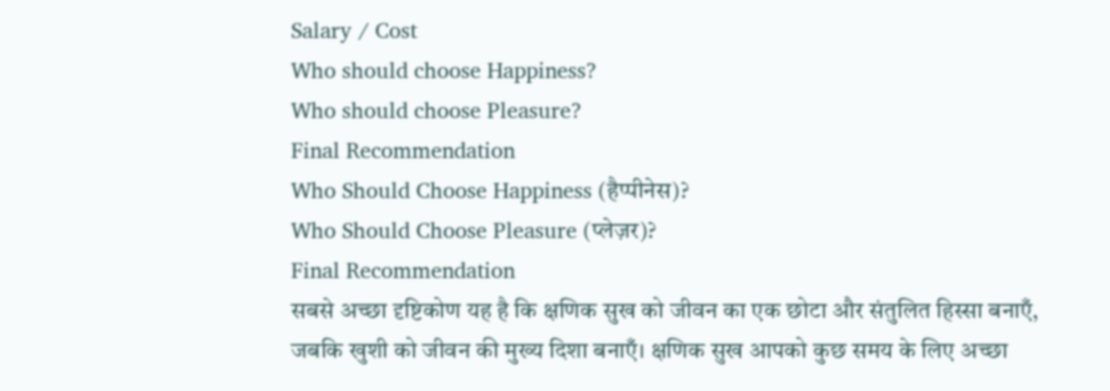Salary / Cost
Who should choose Happiness?
Who should choose Pleasure?
Final Recommendation
Who Should Choose Happiness (हैप्पीनेस)?
Who Should Choose Pleasure (प्लेज़र)?
Final Recommendation
सबसे अच्छा दृष्टिकोण यह है कि क्षणिक सुख को जीवन का एक छोटा और संतुलित हिस्सा बनाएँ, जबकि खुशी को जीवन की मुख्य दिशा बनाएँ। क्षणिक सुख आपको कुछ समय के लिए अच्छा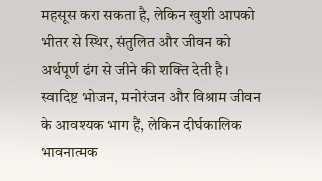महसूस करा सकता है, लेकिन खुशी आपको भीतर से स्थिर, संतुलित और जीवन को अर्थपूर्ण ढंग से जीने की शक्ति देती है।
स्वादिष्ट भोजन, मनोरंजन और विश्राम जीवन के आवश्यक भाग हैं, लेकिन दीर्घकालिक भावनात्मक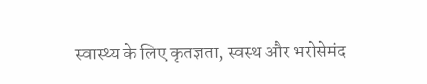स्वास्थ्य के लिए कृतज्ञता, स्वस्थ और भरोसेमंद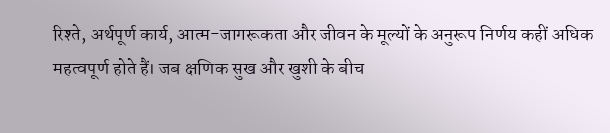रिश्ते, अर्थपूर्ण कार्य, आत्म-जागरूकता और जीवन के मूल्यों के अनुरूप निर्णय कहीं अधिक महत्वपूर्ण होते हैं। जब क्षणिक सुख और खुशी के बीच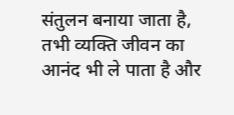संतुलन बनाया जाता है, तभी व्यक्ति जीवन का आनंद भी ले पाता है और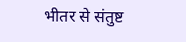भीतर से संतुष्ट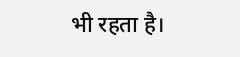भी रहता है।